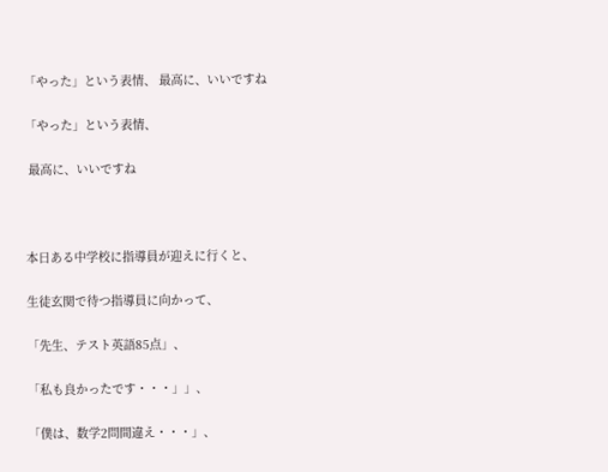「やった」という表情、 最高に、いいですね

「やった」という表情、

 最高に、いいですね



本日ある中学校に指導員が迎えに行くと、

生徒玄関で待つ指導員に向かって、

「先生、テスト英語85点」、

「私も良かったです・・・」」、

「僕は、数学2問間違え・・・」、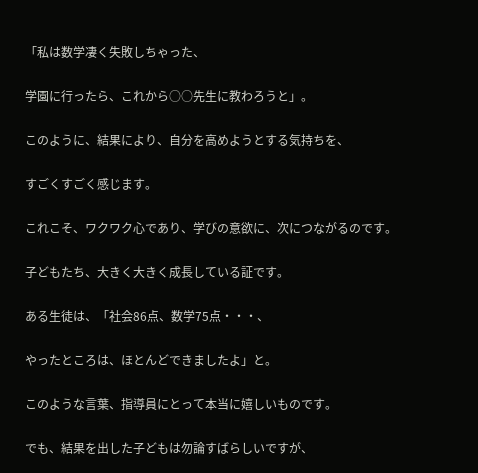「私は数学凄く失敗しちゃった、

学園に行ったら、これから○○先生に教わろうと」。

このように、結果により、自分を高めようとする気持ちを、

すごくすごく感じます。

これこそ、ワクワク心であり、学びの意欲に、次につながるのです。

子どもたち、大きく大きく成長している証です。

ある生徒は、「社会86点、数学75点・・・、

やったところは、ほとんどできましたよ」と。

このような言葉、指導員にとって本当に嬉しいものです。

でも、結果を出した子どもは勿論すばらしいですが、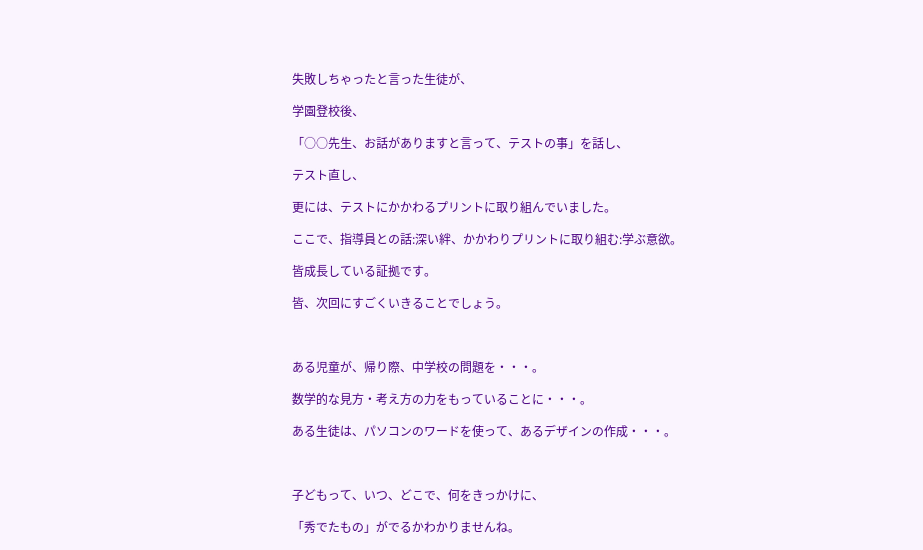失敗しちゃったと言った生徒が、

学園登校後、

「○○先生、お話がありますと言って、テストの事」を話し、

テスト直し、

更には、テストにかかわるプリントに取り組んでいました。

ここで、指導員との話:深い絆、かかわりプリントに取り組む:学ぶ意欲。

皆成長している証拠です。

皆、次回にすごくいきることでしょう。



ある児童が、帰り際、中学校の問題を・・・。

数学的な見方・考え方の力をもっていることに・・・。

ある生徒は、パソコンのワードを使って、あるデザインの作成・・・。



子どもって、いつ、どこで、何をきっかけに、

「秀でたもの」がでるかわかりませんね。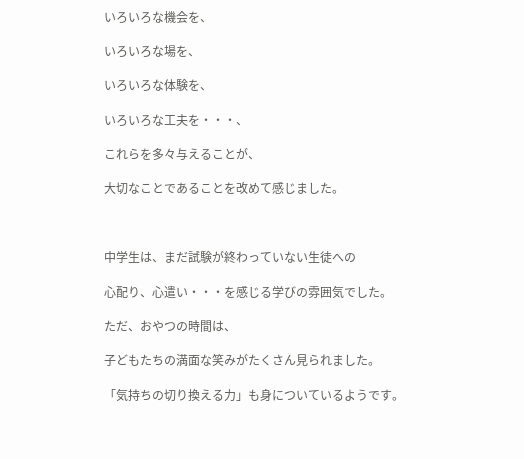いろいろな機会を、

いろいろな場を、

いろいろな体験を、

いろいろな工夫を・・・、

これらを多々与えることが、

大切なことであることを改めて感じました。



中学生は、まだ試験が終わっていない生徒への

心配り、心遣い・・・を感じる学びの雰囲気でした。

ただ、おやつの時間は、

子どもたちの満面な笑みがたくさん見られました。

「気持ちの切り換える力」も身についているようです。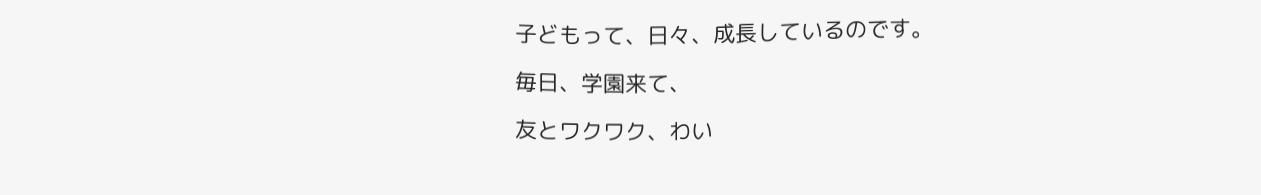子どもって、日々、成長しているのです。

毎日、学園来て、

友とワクワク、わい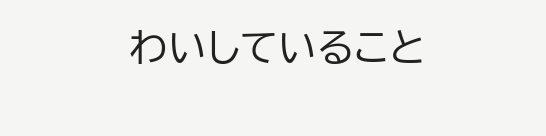わいしていること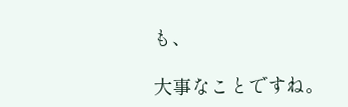も、

大事なことですね。